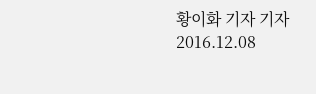황이화 기자 기자 2016.12.08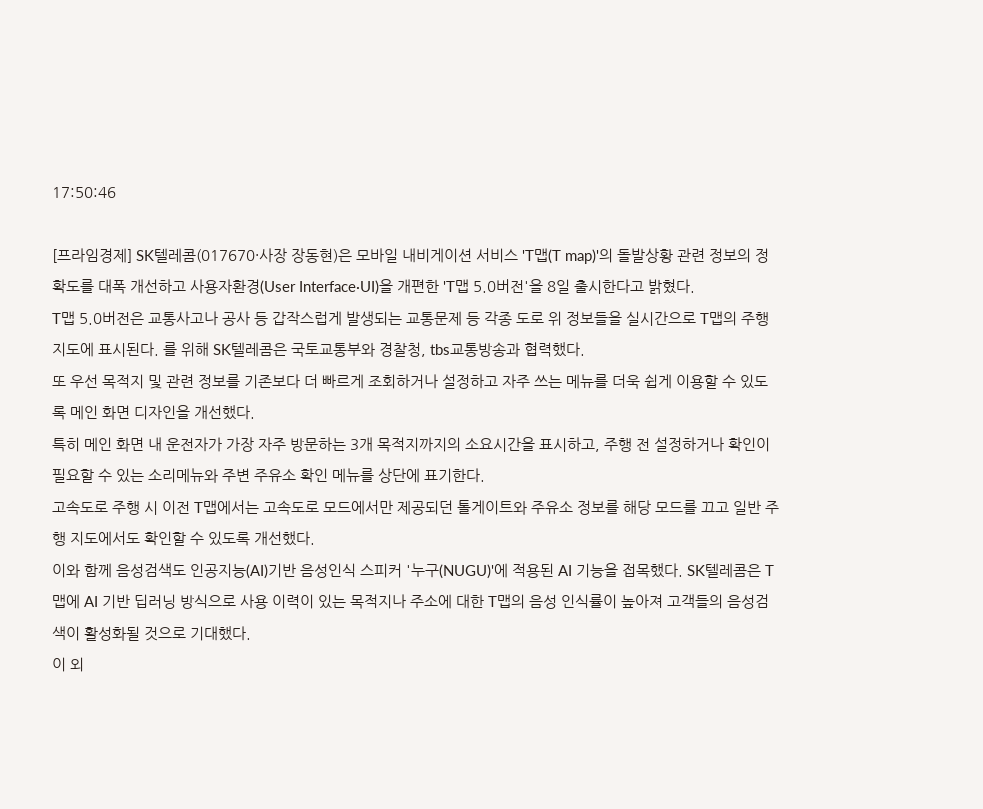17:50:46

[프라임경제] SK텔레콤(017670·사장 장동현)은 모바일 내비게이션 서비스 'T맵(T map)'의 돌발상황 관련 정보의 정확도를 대폭 개선하고 사용자환경(User Interface·UI)을 개편한 'T맵 5.0버전'을 8일 출시한다고 밝혔다.
T맵 5.0버전은 교통사고나 공사 등 갑작스럽게 발생되는 교통문제 등 각종 도로 위 정보들을 실시간으로 T맵의 주행지도에 표시된다. 를 위해 SK텔레콤은 국토교통부와 경찰청, tbs교통방송과 협력했다.
또 우선 목적지 및 관련 정보를 기존보다 더 빠르게 조회하거나 설정하고 자주 쓰는 메뉴를 더욱 쉽게 이용할 수 있도록 메인 화면 디자인을 개선했다.
특히 메인 화면 내 운전자가 가장 자주 방문하는 3개 목적지까지의 소요시간을 표시하고, 주행 전 설정하거나 확인이 필요할 수 있는 소리메뉴와 주변 주유소 확인 메뉴를 상단에 표기한다.
고속도로 주행 시 이전 T맵에서는 고속도로 모드에서만 제공되던 톨게이트와 주유소 정보를 해당 모드를 끄고 일반 주행 지도에서도 확인할 수 있도록 개선했다.
이와 함께 음성검색도 인공지능(AI)기반 음성인식 스피커 '누구(NUGU)'에 적용된 AI 기능을 접목했다. SK텔레콤은 T맵에 AI 기반 딥러닝 방식으로 사용 이력이 있는 목적지나 주소에 대한 T맵의 음성 인식률이 높아져 고객들의 음성검색이 활성화될 것으로 기대했다.
이 외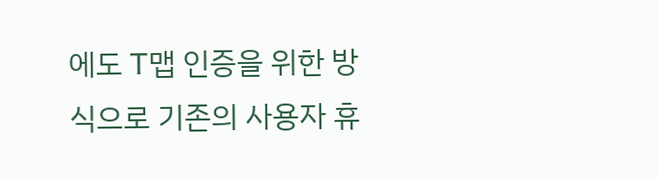에도 T맵 인증을 위한 방식으로 기존의 사용자 휴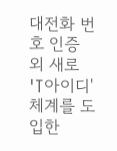대전화 번호 인증 외 새로 'T아이디' 체계를 도입한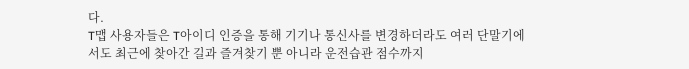다.
T맵 사용자들은 T아이디 인증을 통해 기기나 통신사를 변경하더라도 여러 단말기에서도 최근에 찾아간 길과 즐겨찾기 뿐 아니라 운전습관 점수까지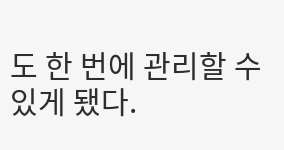도 한 번에 관리할 수 있게 됐다.